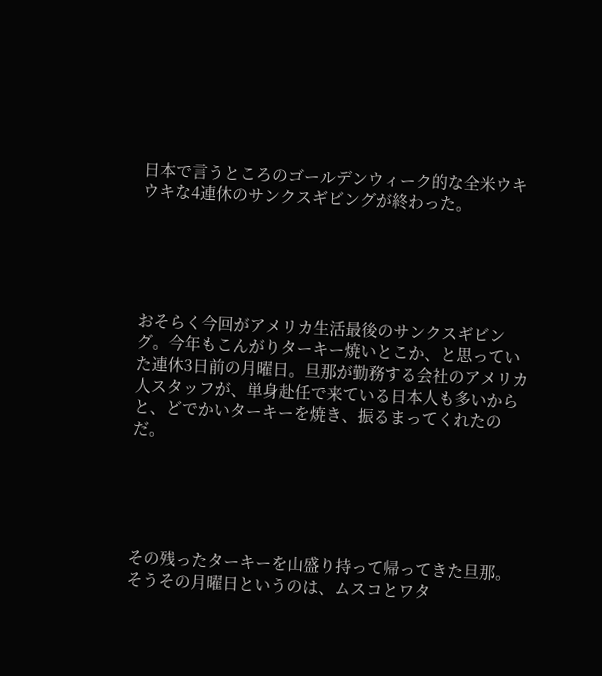日本で言うところのゴールデンウィーク的な全米ウキウキな4連休のサンクスギビングが終わった。





おそらく今回がアメリカ生活最後のサンクスギビング。今年もこんがりターキー焼いとこか、と思っていた連休3日前の月曜日。旦那が勤務する会社のアメリカ人スタッフが、単身赴任で来ている日本人も多いからと、どでかいターキーを焼き、振るまってくれたのだ。





その残ったターキーを山盛り持って帰ってきた旦那。そうその月曜日というのは、ムスコとワタ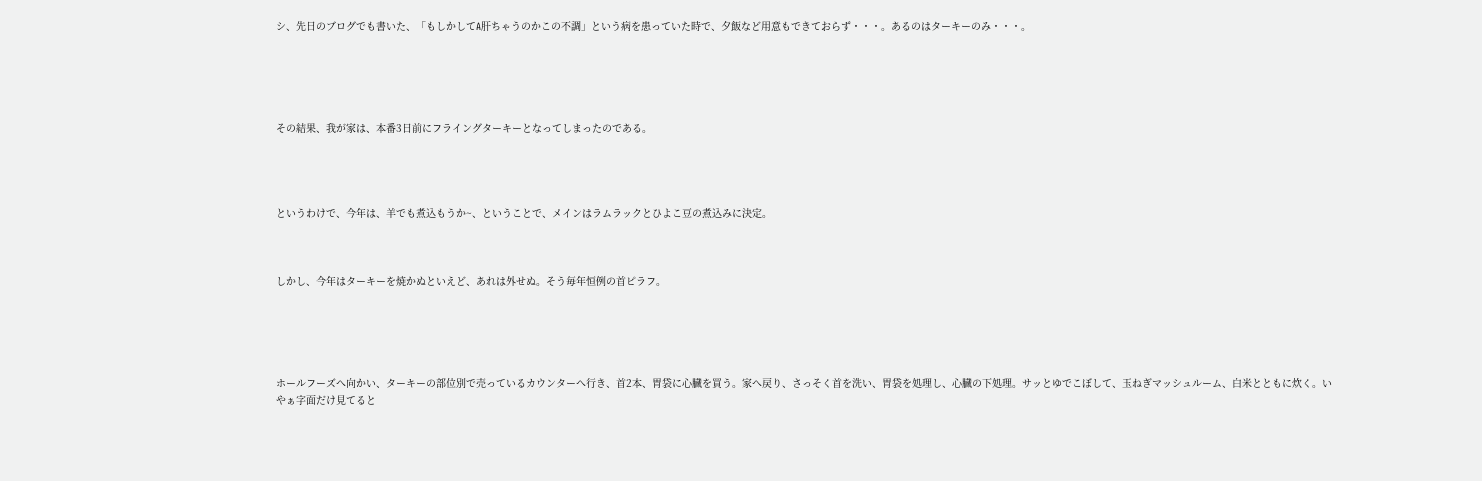シ、先日のブログでも書いた、「もしかしてA肝ちゃうのかこの不調」という病を患っていた時で、夕飯など用意もできておらず・・・。あるのはターキーのみ・・・。





その結果、我が家は、本番3日前にフライングターキーとなってしまったのである。




というわけで、今年は、羊でも煮込もうか~、ということで、メインはラムラックとひよこ豆の煮込みに決定。



しかし、今年はターキーを焼かぬといえど、あれは外せぬ。そう毎年恒例の首ピラフ。





ホールフーズへ向かい、ターキーの部位別で売っているカウンターへ行き、首2本、胃袋に心臓を買う。家へ戻り、さっそく首を洗い、胃袋を処理し、心臓の下処理。サッとゆでこぼして、玉ねぎマッシュルーム、白米とともに炊く。いやぁ字面だけ見てると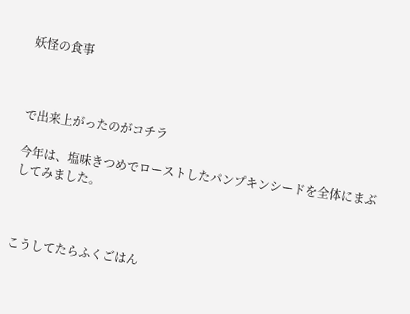妖怪の食事



で出来上がったのがコチラ

今年は、塩味きつめでローストしたパンプキンシードを全体にまぶしてみました。



こうしてたらふくごはん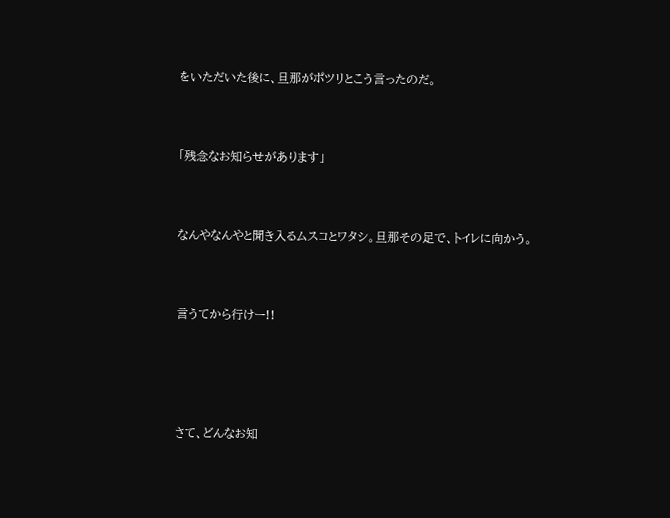をいただいた後に、旦那がポツリとこう言ったのだ。



「残念なお知らせがあります」



なんやなんやと聞き入るムスコとワタシ。旦那その足で、トイレに向かう。



言うてから行けー!!





さて、どんなお知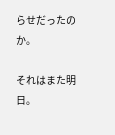らせだったのか。

それはまた明日。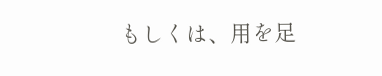もしくは、用を足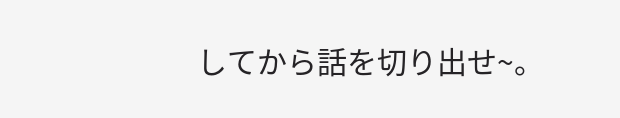してから話を切り出せ~。